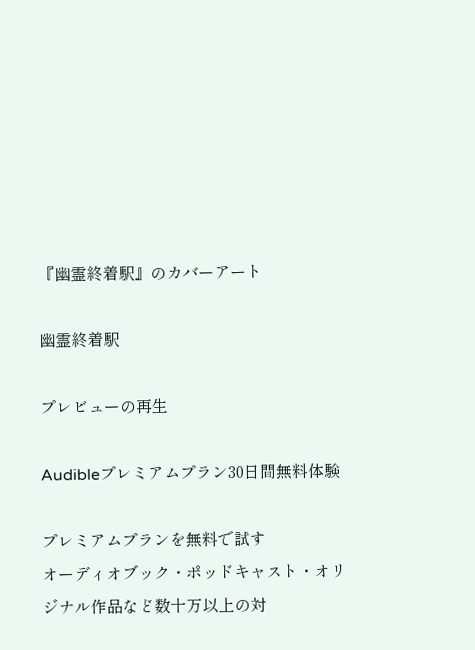『幽霊終着駅』のカバーアート

幽霊終着駅

プレビューの再生

Audibleプレミアムプラン30日間無料体験

プレミアムプランを無料で試す
オーディオブック・ポッドキャスト・オリジナル作品など数十万以上の対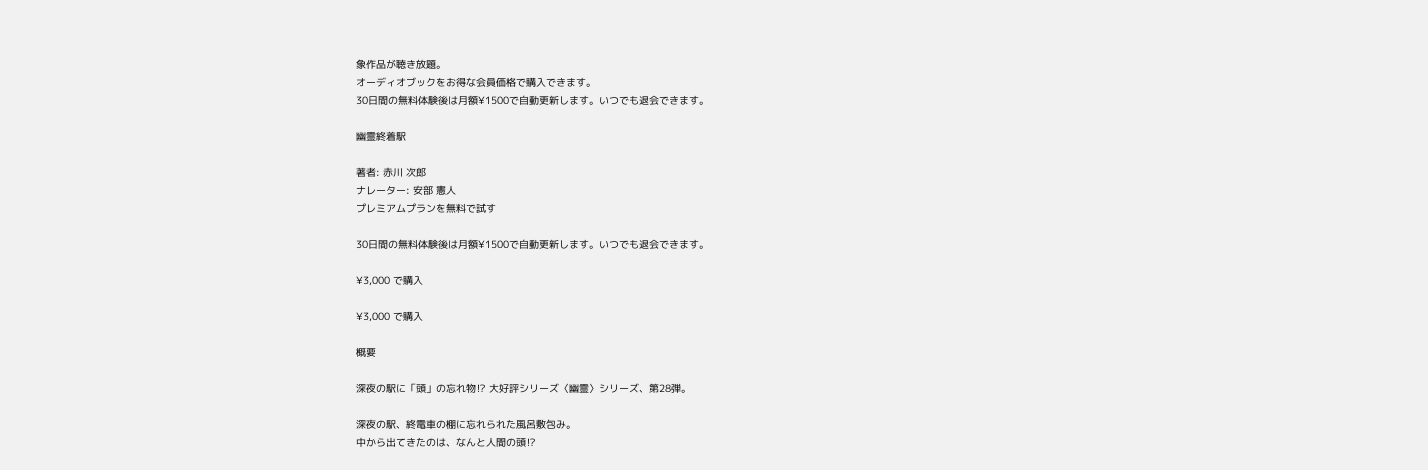象作品が聴き放題。
オーディオブックをお得な会員価格で購入できます。
30日間の無料体験後は月額¥1500で自動更新します。いつでも退会できます。

幽霊終着駅

著者: 赤川 次郎
ナレーター: 安部 憲人
プレミアムプランを無料で試す

30日間の無料体験後は月額¥1500で自動更新します。いつでも退会できます。

¥3,000 で購入

¥3,000 で購入

概要

深夜の駅に「頭」の忘れ物⁉ 大好評シリーズ〈幽霊〉シリーズ、第28弾。

深夜の駅、終電車の棚に忘れられた風呂敷包み。
中から出てきたのは、なんと人間の頭⁉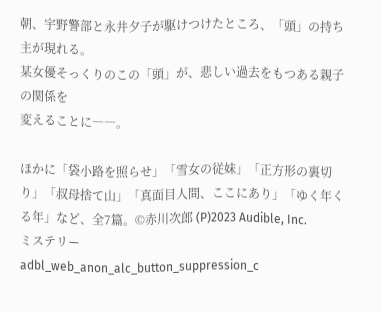朝、宇野警部と永井夕子が駆けつけたところ、「頭」の持ち主が現れる。
某女優そっくりのこの「頭」が、悲しい過去をもつある親子の関係を
変えることに――。

ほかに「袋小路を照らせ」「雪女の従妹」「正方形の裏切り」「叔母捨て山」「真面目人間、ここにあり」「ゆく年くる年」など、全7篇。©赤川次郎 (P)2023 Audible, Inc.
ミステリー
adbl_web_anon_alc_button_suppression_c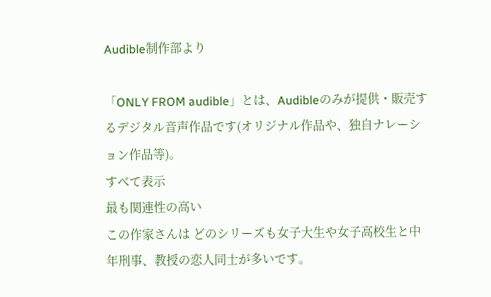Audible制作部より

「ONLY FROM audible」とは、Audibleのみが提供・販売するデジタル音声作品です(オリジナル作品や、独自ナレーション作品等)。
すべて表示
最も関連性の高い
この作家さんは どのシリーズも女子大生や女子高校生と中年刑事、教授の恋人同士が多いです。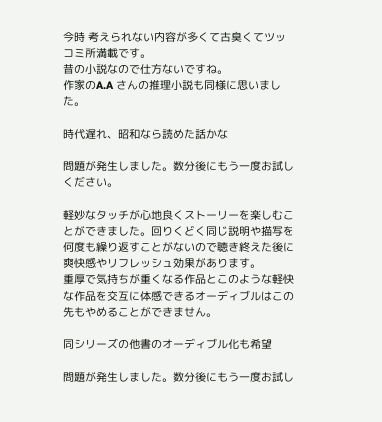今時 考えられない内容が多くて古臭くてツッコミ所満載です。
昔の小説なので仕方ないですね。
作家のA.A さんの推理小説も同様に思いました。

時代遅れ、昭和なら読めた話かな

問題が発生しました。数分後にもう一度お試しください。

軽妙なタッチが心地良くストーリーを楽しむことができました。回りくどく同じ説明や描写を何度も繰り返すことがないので聴き終えた後に爽快感やリフレッシュ効果があります。
重厚で気持ちが重くなる作品とこのような軽快な作品を交互に体感できるオーディブルはこの先もやめることができません。

同シリーズの他書のオーディブル化も希望

問題が発生しました。数分後にもう一度お試し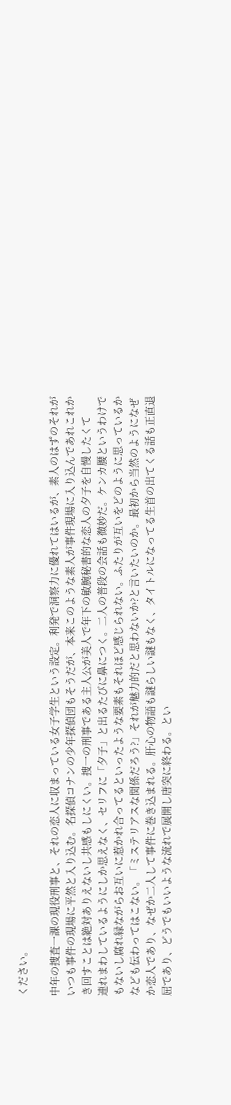ください。

中年の捜査一課の現役刑事と、それの恋人に収まっている女子学生という設定。利発で洞察力に優れてはいるが、素人のはずのそれがいつも事件の現場に平然と入り込む。名探偵コナンの少年探偵団もそうだが、本来このような素人が事件現場に入り込んであれこれかき回すことは絶対ありえないし共感もしにくい。捜一の刑事である主人公が美人で年下の敏腕秘書的な恋人の夕子を自慢したくて
連れまわしているようにしか思えなく、セリフに「夕子」と出るたびに鼻につく。二人の普段の会話も微妙だ。ケンカ腰というわけでもないし腐れ縁ながらお互いに惹かれ合ってるといったような要素もそれほど感じられない。ふたりが互いをどのように思っているかなども伝わってはこない。「ミステリアスな関係だろう?」それが魅力的だと思わないか?と言いたいのか。最初から当然のようになぜか恋人であり、なぜか二人して事件に巻き込まれる。肝心の物語も謎らしい謎もなく、タイトルになってる生首の出てくる話も正直退屈であり、どうでもいいような流れで展開し唐突に終わる。とい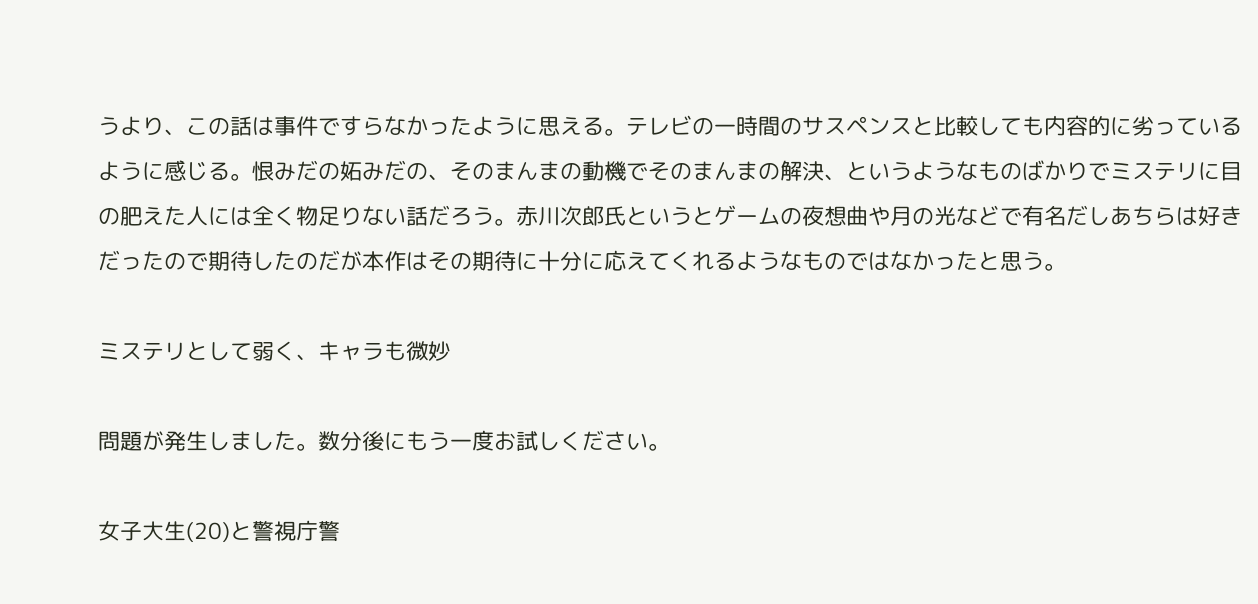うより、この話は事件ですらなかったように思える。テレビの一時間のサスペンスと比較しても内容的に劣っているように感じる。恨みだの妬みだの、そのまんまの動機でそのまんまの解決、というようなものばかりでミステリに目の肥えた人には全く物足りない話だろう。赤川次郎氏というとゲームの夜想曲や月の光などで有名だしあちらは好きだったので期待したのだが本作はその期待に十分に応えてくれるようなものではなかったと思う。

ミステリとして弱く、キャラも微妙

問題が発生しました。数分後にもう一度お試しください。

女子大生(20)と警視庁警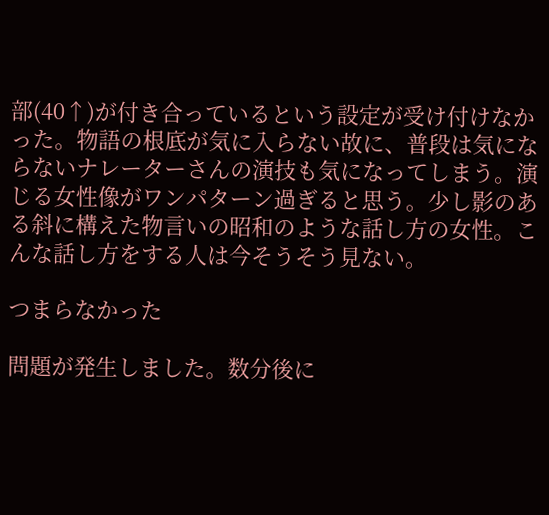部(40↑)が付き合っているという設定が受け付けなかった。物語の根底が気に入らない故に、普段は気にならないナレーターさんの演技も気になってしまう。演じる女性像がワンパターン過ぎると思う。少し影のある斜に構えた物言いの昭和のような話し方の女性。こんな話し方をする人は今そうそう見ない。

つまらなかった

問題が発生しました。数分後に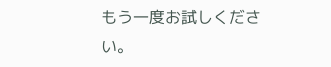もう一度お試しください。